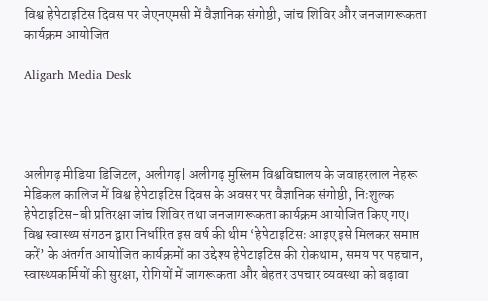विश्व हेपेटाइटिस दिवस पर जेएनएमसी में वैज्ञानिक संगोष्ठी, जांच शिविर और जनजागरूकता कार्यक्रम आयोजित

Aligarh Media Desk




अलीगढ़ मीडिया डिजिटल, अलीगढ़| अलीगढ़ मुस्लिम विश्वविद्यालय के जवाहरलाल नेहरू मेडिकल कालिज में विश्व हेपेटाइटिस दिवस के अवसर पर वैज्ञानिक संगोष्ठी, निःशुल्क हेपेटाइटिस-बी प्रतिरक्षा जांच शिविर तथा जनजागरूकता कार्यक्रम आयोजित किए गए। विश्व स्वास्थ्य संगठन द्वारा निर्धारित इस वर्ष की थीम ‘हेपेटाइटिसः आइए इसे मिलकर समाप्त करें’ के अंतर्गत आयोजित कार्यक्रमों का उद्देश्य हेपेटाइटिस की रोकथाम, समय पर पहचान, स्वास्थ्यकर्मियों की सुरक्षा, रोगियों में जागरूकता और बेहतर उपचार व्यवस्था को बढ़ावा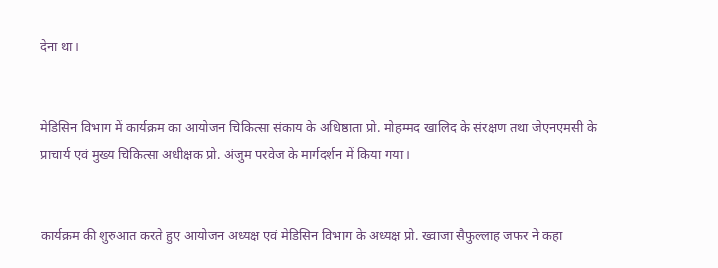देना था।


मेडिसिन विभाग में कार्यक्रम का आयोजन चिकित्सा संकाय के अधिष्ठाता प्रो. मोहम्मद खालिद के संरक्षण तथा जेएनएमसी के प्राचार्य एवं मुख्य चिकित्सा अधीक्षक प्रो. अंजुम परवेज के मार्गदर्शन में किया गया।


कार्यक्रम की शुरुआत करते हुए आयोजन अध्यक्ष एवं मेडिसिन विभाग के अध्यक्ष प्रो. ख्वाजा सैफुल्लाह जफर ने कहा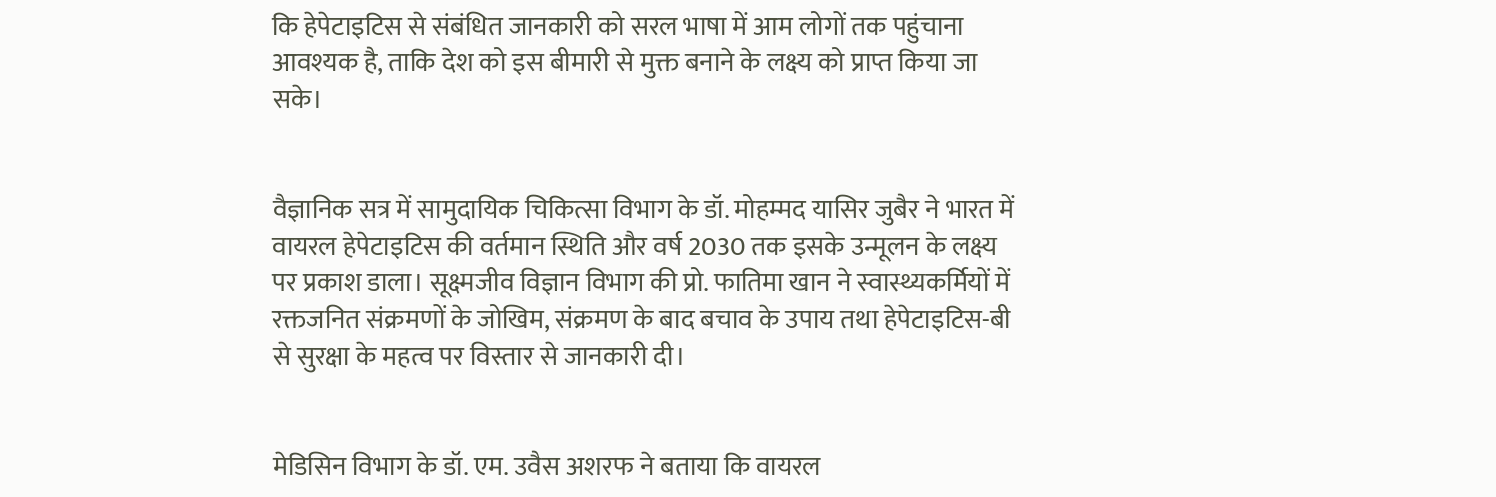कि हेपेटाइटिस से संबंधित जानकारी को सरल भाषा में आम लोगों तक पहुंचाना आवश्यक है, ताकि देश को इस बीमारी से मुक्त बनाने के लक्ष्य को प्राप्त किया जा सके।


वैज्ञानिक सत्र में सामुदायिक चिकित्सा विभाग के डॉ. मोहम्मद यासिर जुबैर ने भारत में वायरल हेपेटाइटिस की वर्तमान स्थिति और वर्ष 2030 तक इसके उन्मूलन के लक्ष्य पर प्रकाश डाला। सूक्ष्मजीव विज्ञान विभाग की प्रो. फातिमा खान ने स्वास्थ्यकर्मियों में रक्तजनित संक्रमणों के जोखिम, संक्रमण के बाद बचाव के उपाय तथा हेपेटाइटिस-बी से सुरक्षा के महत्व पर विस्तार से जानकारी दी।


मेडिसिन विभाग के डॉ. एम. उवैस अशरफ ने बताया कि वायरल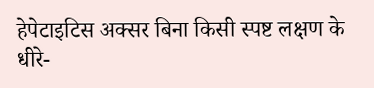हेपेटाइटिस अक्सर बिना किसी स्पष्ट लक्षण के धीरे-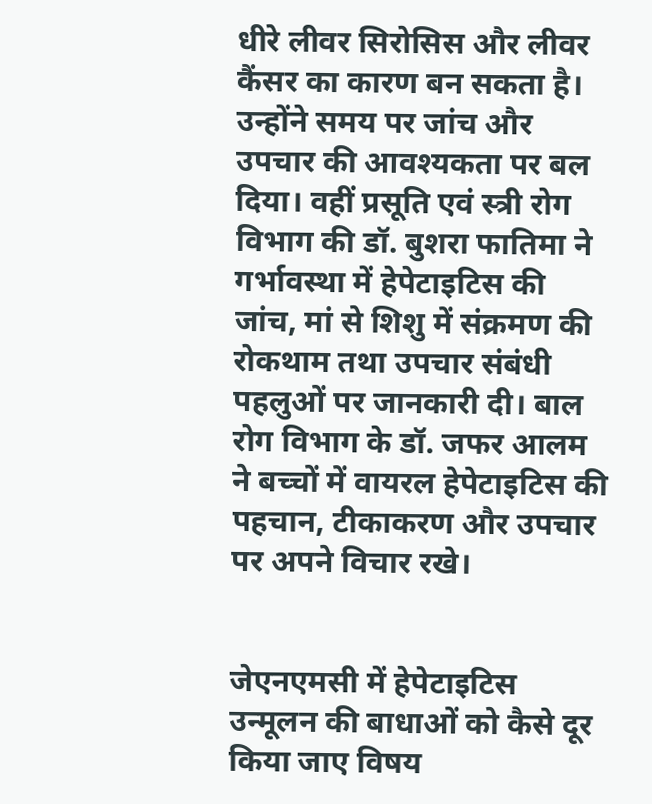धीरे लीवर सिरोसिस और लीवर कैंसर का कारण बन सकता है। उन्होंने समय पर जांच और उपचार की आवश्यकता पर बल दिया। वहीं प्रसूति एवं स्त्री रोग विभाग की डॉ. बुशरा फातिमा ने गर्भावस्था में हेपेटाइटिस की जांच, मां से शिशु में संक्रमण की रोकथाम तथा उपचार संबंधी पहलुओं पर जानकारी दी। बाल रोग विभाग के डॉ. जफर आलम ने बच्चों में वायरल हेपेटाइटिस की पहचान, टीकाकरण और उपचार पर अपने विचार रखे।


जेएनएमसी में हेपेटाइटिस उन्मूलन की बाधाओं को कैसे दूर किया जाए विषय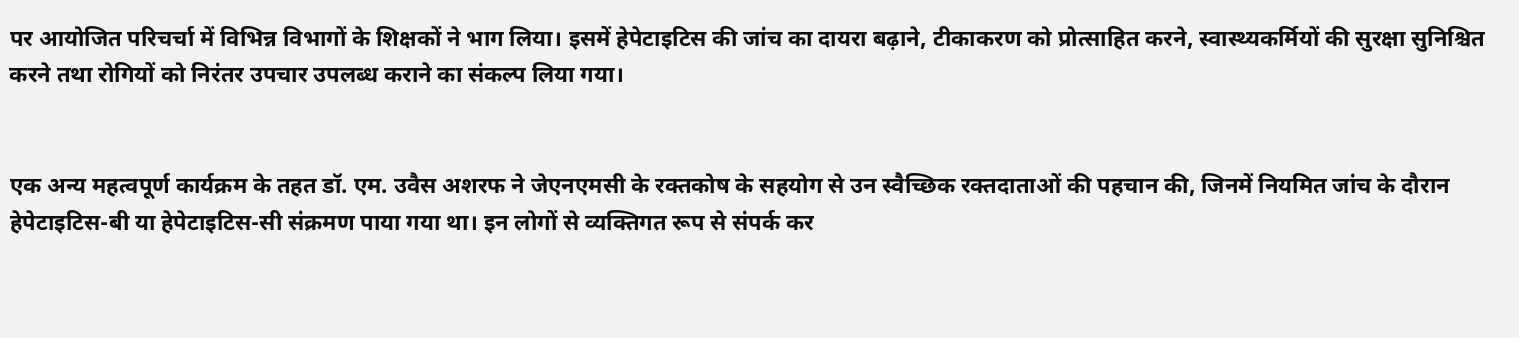पर आयोजित परिचर्चा में विभिन्न विभागों के शिक्षकों ने भाग लिया। इसमें हेपेटाइटिस की जांच का दायरा बढ़ाने, टीकाकरण को प्रोत्साहित करने, स्वास्थ्यकर्मियों की सुरक्षा सुनिश्चित करने तथा रोगियों को निरंतर उपचार उपलब्ध कराने का संकल्प लिया गया।


एक अन्य महत्वपूर्ण कार्यक्रम के तहत डॉ. एम. उवैस अशरफ ने जेएनएमसी के रक्तकोष के सहयोग से उन स्वैच्छिक रक्तदाताओं की पहचान की, जिनमें नियमित जांच के दौरान हेपेटाइटिस-बी या हेपेटाइटिस-सी संक्रमण पाया गया था। इन लोगों से व्यक्तिगत रूप से संपर्क कर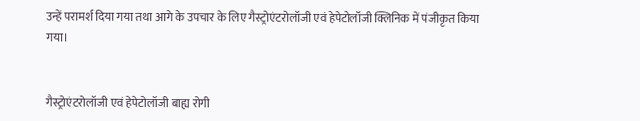उन्हें परामर्श दिया गया तथा आगे के उपचार के लिए गैस्ट्रोएंटरोलॉजी एवं हेपेटोलॉजी क्लिनिक में पंजीकृत किया गया।


गैस्ट्रोएंटरोलॉजी एवं हेपेटोलॉजी बाह्य रोगी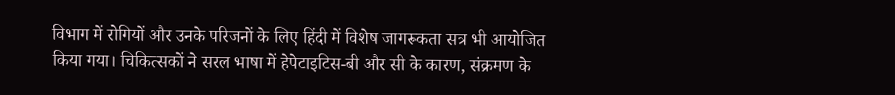विभाग में रोगियों और उनके परिजनों के लिए हिंदी में विशेष जागरूकता सत्र भी आयोजित किया गया। चिकित्सकों ने सरल भाषा में हेपेटाइटिस-बी और सी के कारण, संक्रमण के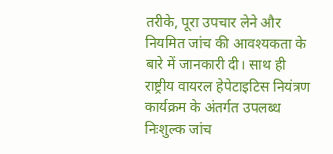तरीके, पूरा उपचार लेने और नियमित जांच की आवश्यकता के बारे में जानकारी दी। साथ ही राष्ट्रीय वायरल हेपेटाइटिस नियंत्रण कार्यक्रम के अंतर्गत उपलब्ध निःशुल्क जांच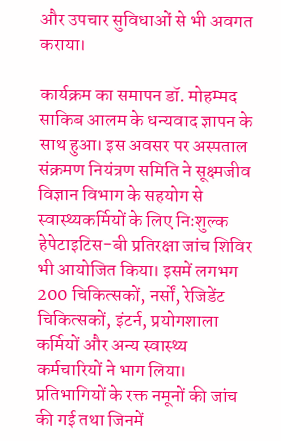और उपचार सुविधाओं से भी अवगत कराया।

कार्यक्रम का समापन डॉ. मोहम्मद साकिब आलम के धन्यवाद ज्ञापन के साथ हुआ। इस अवसर पर अस्पताल संक्रमण नियंत्रण समिति ने सूक्ष्मजीव विज्ञान विभाग के सहयोग से स्वास्थ्यकर्मियों के लिए निःशुल्क हेपेटाइटिस-बी प्रतिरक्षा जांच शिविर भी आयोजित किया। इसमें लगभग 200 चिकित्सकों, नर्सों, रेजिडेंट चिकित्सकों, इंटर्न, प्रयोगशाला कर्मियों और अन्य स्वास्थ्य कर्मचारियों ने भाग लिया। प्रतिभागियों के रक्त नमूनों की जांच की गई तथा जिनमें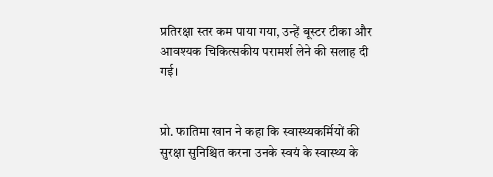प्रतिरक्षा स्तर कम पाया गया, उन्हें बूस्टर टीका और आवश्यक चिकित्सकीय परामर्श लेने की सलाह दी गई।


प्रो. फातिमा खान ने कहा कि स्वास्थ्यकर्मियों की सुरक्षा सुनिश्चित करना उनके स्वयं के स्वास्थ्य के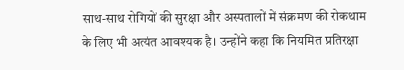साथ-साथ रोगियों की सुरक्षा और अस्पतालों में संक्रमण की रोकथाम के लिए भी अत्यंत आवश्यक है। उन्होंने कहा कि नियमित प्रतिरक्षा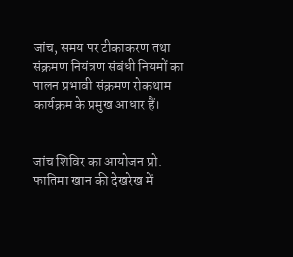जांच, समय पर टीकाकरण तथा संक्रमण नियंत्रण संबंधी नियमों का पालन प्रभावी संक्रमण रोकथाम कार्यक्रम के प्रमुख आधार हैं।


जांच शिविर का आयोजन प्रो. फातिमा खान की देखरेख में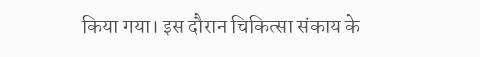किया गया। इस दौरान चिकित्सा संकाय के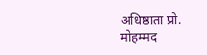अधिष्ठाता प्रो. मोहम्मद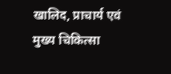खालिद, प्राचार्य एवं मुख्य चिकित्सा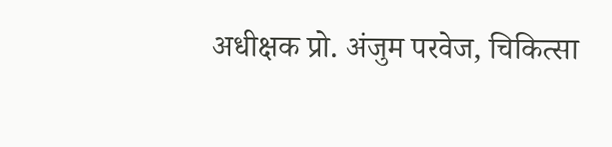अधीक्षक प्रो. अंजुम परवेज, चिकित्सा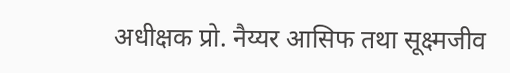अधीक्षक प्रो. नैय्यर आसिफ तथा सूक्ष्मजीव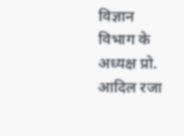विज्ञान विभाग के अध्यक्ष प्रो. आदिल रजा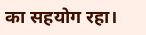का सहयोग रहा।